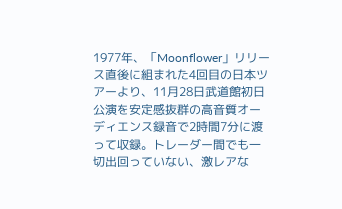1977年、「Moonflower」リリース直後に組まれた4回目の日本ツアーより、11月28日武道館初日公演を安定感抜群の高音質オーディエンス録音で2時間7分に渡って収録。トレーダー間でも一切出回っていない、激レアな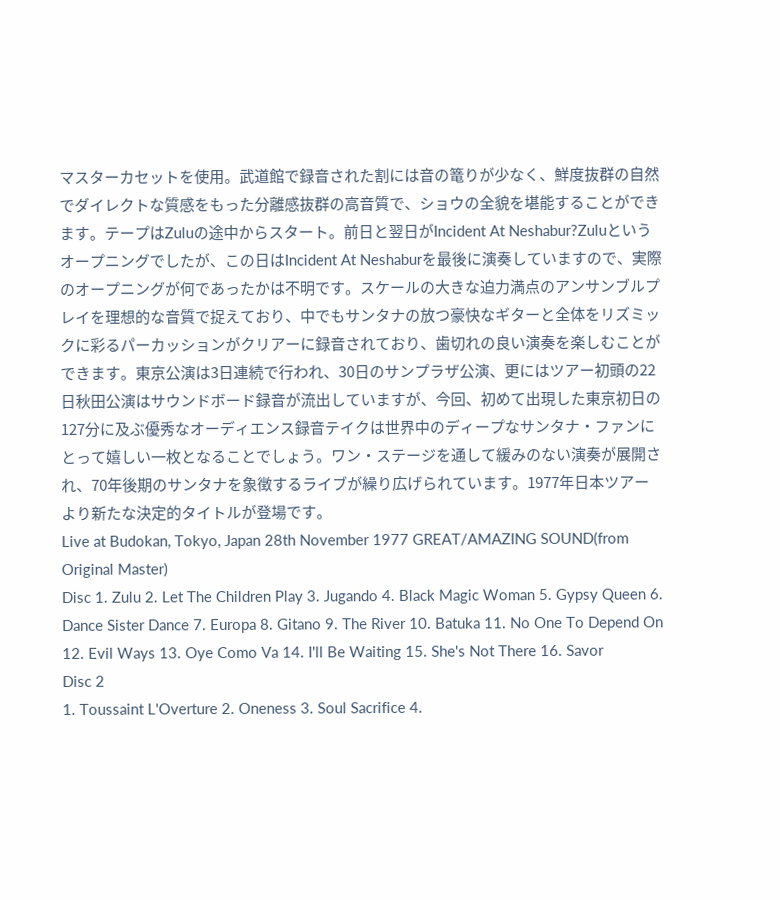マスターカセットを使用。武道館で録音された割には音の篭りが少なく、鮮度抜群の自然でダイレクトな質感をもった分離感抜群の高音質で、ショウの全貌を堪能することができます。テープはZuluの途中からスタート。前日と翌日がIncident At Neshabur?Zuluというオープニングでしたが、この日はIncident At Neshaburを最後に演奏していますので、実際のオープニングが何であったかは不明です。スケールの大きな迫力満点のアンサンブルプレイを理想的な音質で捉えており、中でもサンタナの放つ豪快なギターと全体をリズミックに彩るパーカッションがクリアーに録音されており、歯切れの良い演奏を楽しむことができます。東京公演は3日連続で行われ、30日のサンプラザ公演、更にはツアー初頭の22日秋田公演はサウンドボード録音が流出していますが、今回、初めて出現した東京初日の127分に及ぶ優秀なオーディエンス録音テイクは世界中のディープなサンタナ・ファンにとって嬉しい一枚となることでしょう。ワン・ステージを通して緩みのない演奏が展開され、70年後期のサンタナを象徴するライブが繰り広げられています。1977年日本ツアーより新たな決定的タイトルが登場です。
Live at Budokan, Tokyo, Japan 28th November 1977 GREAT/AMAZING SOUND(from Original Master)
Disc 1. Zulu 2. Let The Children Play 3. Jugando 4. Black Magic Woman 5. Gypsy Queen 6. Dance Sister Dance 7. Europa 8. Gitano 9. The River 10. Batuka 11. No One To Depend On 12. Evil Ways 13. Oye Como Va 14. I'll Be Waiting 15. She's Not There 16. Savor
Disc 2
1. Toussaint L'Overture 2. Oneness 3. Soul Sacrifice 4.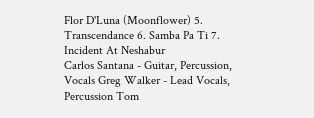Flor D'Luna (Moonflower) 5. Transcendance 6. Samba Pa Ti 7. Incident At Neshabur
Carlos Santana - Guitar, Percussion, Vocals Greg Walker - Lead Vocals, Percussion Tom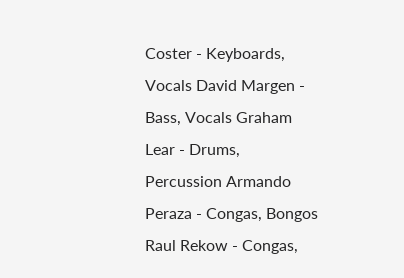Coster - Keyboards, Vocals David Margen - Bass, Vocals Graham Lear - Drums, Percussion Armando Peraza - Congas, Bongos Raul Rekow - Congas,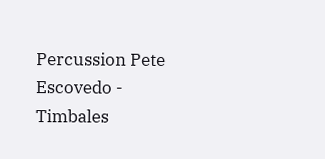Percussion Pete Escovedo - Timbales